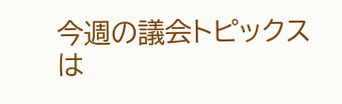今週の議会トピックスは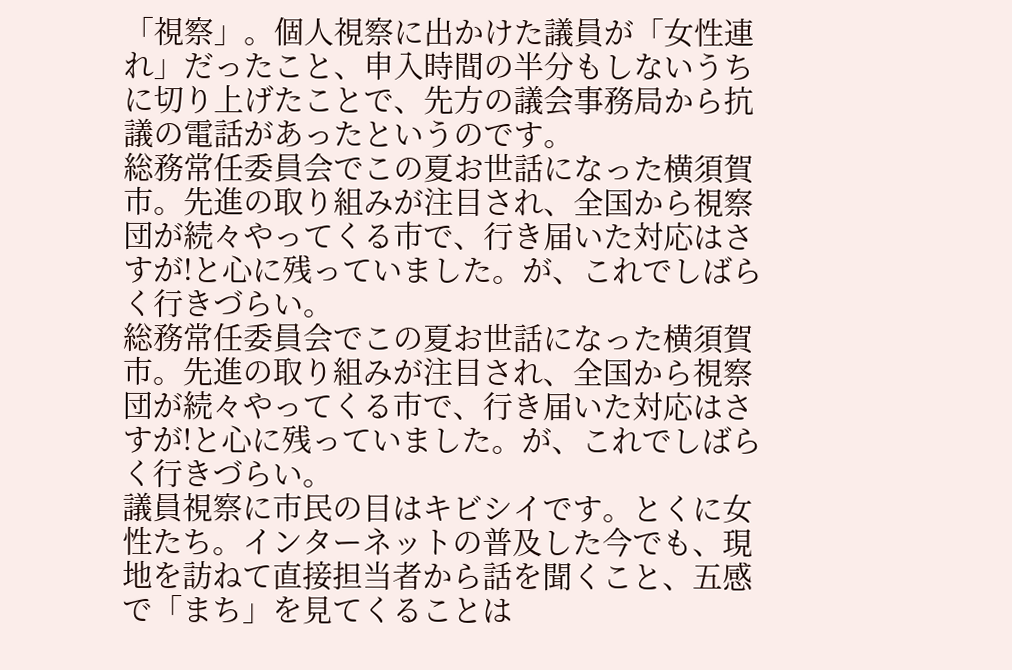「視察」。個人視察に出かけた議員が「女性連れ」だったこと、申入時間の半分もしないうちに切り上げたことで、先方の議会事務局から抗議の電話があったというのです。
総務常任委員会でこの夏お世話になった横須賀市。先進の取り組みが注目され、全国から視察団が続々やってくる市で、行き届いた対応はさすが!と心に残っていました。が、これでしばらく行きづらい。
総務常任委員会でこの夏お世話になった横須賀市。先進の取り組みが注目され、全国から視察団が続々やってくる市で、行き届いた対応はさすが!と心に残っていました。が、これでしばらく行きづらい。
議員視察に市民の目はキビシイです。とくに女性たち。インターネットの普及した今でも、現地を訪ねて直接担当者から話を聞くこと、五感で「まち」を見てくることは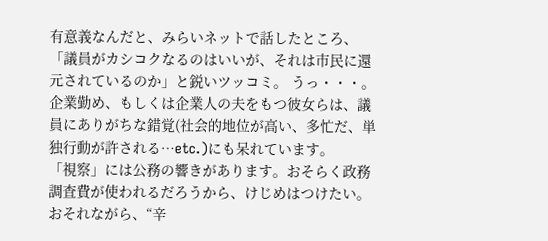有意義なんだと、みらいネットで話したところ、「議員がカシコクなるのはいいが、それは市民に還元されているのか」と鋭いツッコミ。 うっ・・・。
企業勤め、もしくは企業人の夫をもつ彼女らは、議員にありがちな錯覚(社会的地位が高い、多忙だ、単独行動が許される…etc.)にも呆れています。
「視察」には公務の響きがあります。おそらく政務調査費が使われるだろうから、けじめはつけたい。
おそれながら、“辛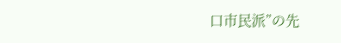口市民派”の先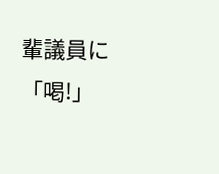輩議員に 「喝!」